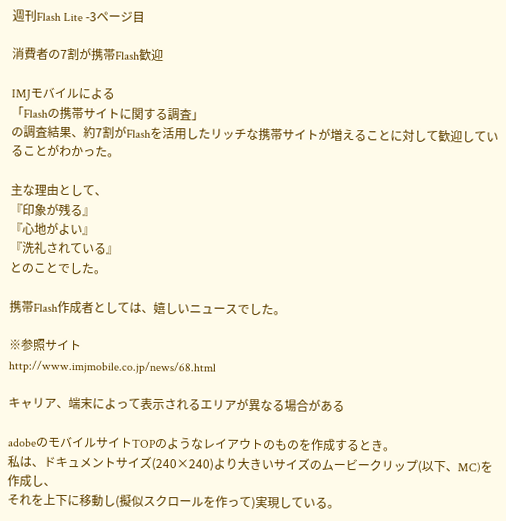週刊Flash Lite -3ページ目

消費者の7割が携帯Flash歓迎

IMJモバイルによる
「Flashの携帯サイトに関する調査」
の調査結果、約7割がFlashを活用したリッチな携帯サイトが増えることに対して歓迎していることがわかった。

主な理由として、
『印象が残る』
『心地がよい』
『洗礼されている』
とのことでした。

携帯Flash作成者としては、嬉しいニュースでした。

※参照サイト
http://www.imjmobile.co.jp/news/68.html

キャリア、端末によって表示されるエリアが異なる場合がある

adobeのモバイルサイトTOPのようなレイアウトのものを作成するとき。
私は、ドキュメントサイズ(240×240)より大きいサイズのムービークリップ(以下、MC)を作成し、
それを上下に移動し(擬似スクロールを作って)実現している。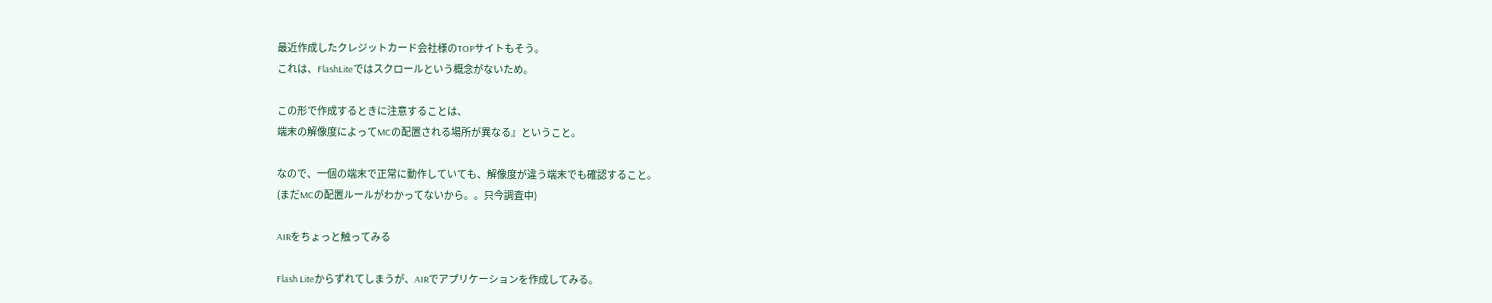最近作成したクレジットカード会社様のTOPサイトもそう。
これは、FlashLiteではスクロールという概念がないため。

この形で作成するときに注意することは、
端末の解像度によってMCの配置される場所が異なる』ということ。

なので、一個の端末で正常に動作していても、解像度が違う端末でも確認すること。
(まだMCの配置ルールがわかってないから。。只今調査中)

AIRをちょっと触ってみる

Flash Liteからずれてしまうが、AIRでアプリケーションを作成してみる。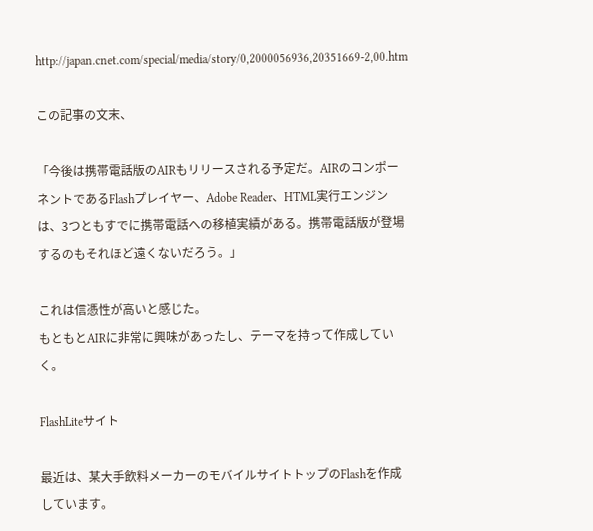http://japan.cnet.com/special/media/story/0,2000056936,20351669-2,00.htm

この記事の文末、

「今後は携帯電話版のAIRもリリースされる予定だ。AIRのコンポーネントであるFlashプレイヤー、Adobe Reader、HTML実行エンジンは、3つともすでに携帯電話への移植実績がある。携帯電話版が登場するのもそれほど遠くないだろう。」

これは信憑性が高いと感じた。
もともとAIRに非常に興味があったし、テーマを持って作成していく。

FlashLiteサイト

最近は、某大手飲料メーカーのモバイルサイトトップのFlashを作成しています。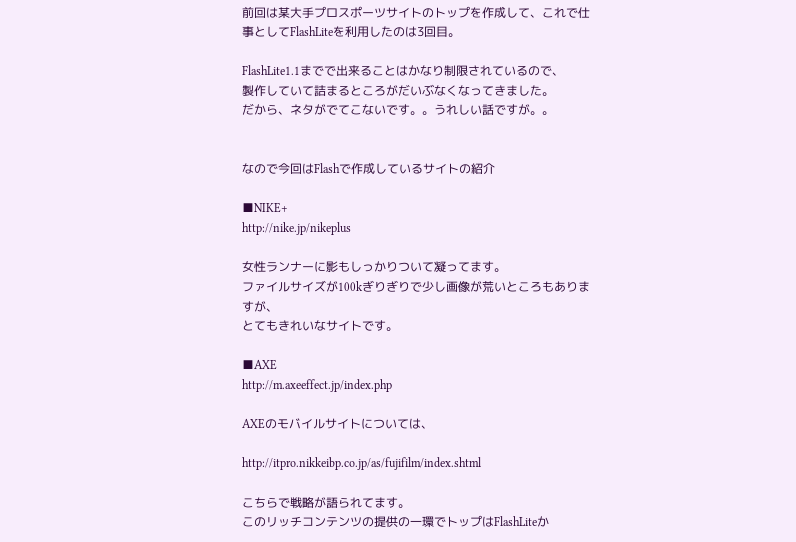前回は某大手プロスポーツサイトのトップを作成して、これで仕事としてFlashLiteを利用したのは3回目。

FlashLite1.1までで出来ることはかなり制限されているので、
製作していて詰まるところがだいぶなくなってきました。
だから、ネタがでてこないです。。うれしい話ですが。。


なので今回はFlashで作成しているサイトの紹介

■NIKE+
http://nike.jp/nikeplus

女性ランナーに影もしっかりついて凝ってます。
ファイルサイズが100kぎりぎりで少し画像が荒いところもありますが、
とてもきれいなサイトです。

■AXE
http://m.axeeffect.jp/index.php

AXEのモバイルサイトについては、

http://itpro.nikkeibp.co.jp/as/fujifilm/index.shtml

こちらで戦略が語られてます。
このリッチコンテンツの提供の一環でトップはFlashLiteか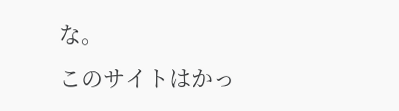な。
このサイトはかっ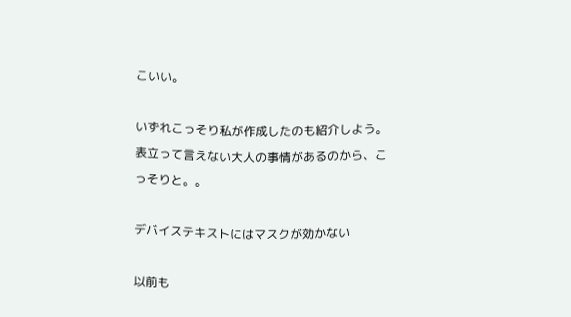こいい。

いずれこっそり私が作成したのも紹介しよう。
表立って言えない大人の事情があるのから、こっそりと。。

デバイステキストにはマスクが効かない

以前も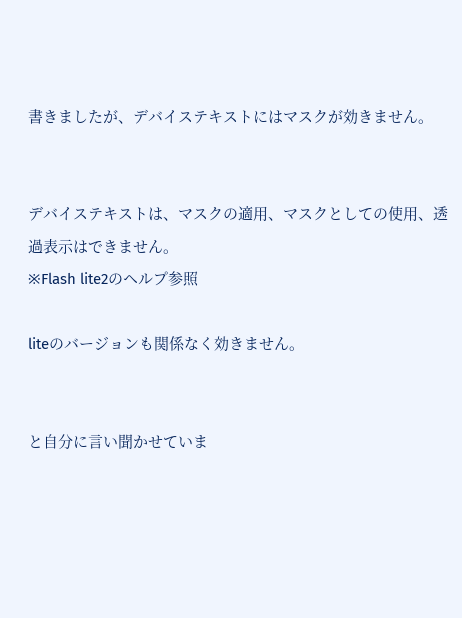書きましたが、デバイステキストにはマスクが効きません。


デバイステキストは、マスクの適用、マスクとしての使用、透過表示はできません。
※Flash lite2のヘルプ参照

liteのバージョンも関係なく効きません。


と自分に言い聞かせていま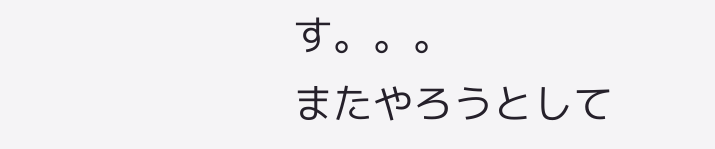す。。。
またやろうとして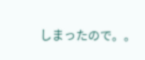しまったので。。